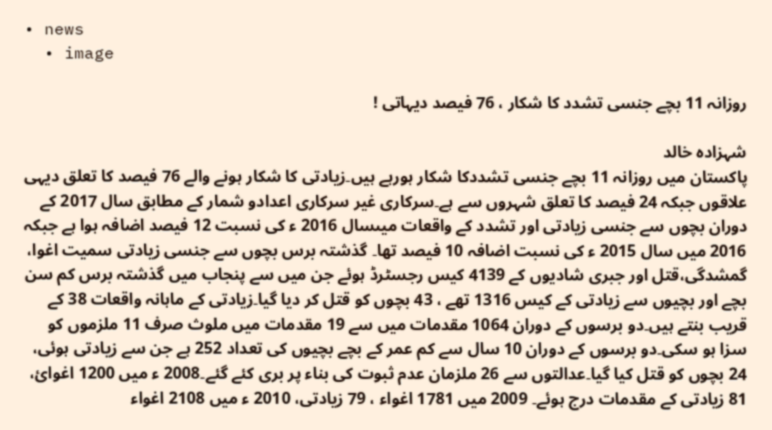• news
  • image

روزانہ 11 بچے جنسی تشدد کا شکار ، 76 فیصد دیہاتی !

شہزادہ خالد
پاکستان میں روزانہ 11 بچے جنسی تشددکا شکار ہورہے ہیں۔زیادتی کا شکار ہونے والے 76 فیصد کا تعلق دیہی علاقوں جبکہ 24 فیصد کا تعلق شہروں سے ہے۔سرکاری غیر سرکاری اعدادو شمار کے مطابق سال 2017 کے دوران بچوں سے جنسی زیادتی اور تشدد کے واقعات میںسال 2016 ء کی نسبت 12 فیصد اضافہ ہوا ہے جبکہ 2016 میں سال 2015 ء کی نسبت اضافہ 10 فیصد تھا۔ گذشتہ برس بچوں سے جنسی زیادتی سمیت اغوا، گمشدگی،قتل اور جبری شادیوں کے 4139 کیس رجسٹرڈ ہوئے جن میں سے پنجاب میں گذشتہ برس کم سن بچے اور بچیوں سے زیادتی کے کیس 1316 تھے ، 43 بچوں کو قتل کر دیا گیا۔زیادتی کے ماہانہ واقعات 38 کے قریب بنتے ہیں۔دو برسوں کے دوران 1064 مقدمات میں سے 19 مقدمات میں ملوث صرف 11 ملزموں کو سزا ہو سکی۔دو برسوں کے دوران 10 سال سے کم عمر کے بچے بچیوں کی تعداد 252 ہے جن سے زیادتی ہوئی، 24 بچوں کو قتل کیا گیا۔عدالتوں سے 26 ملزمان عدم ثبوت کی بناء پر بری کئے گئے۔2008 ء میں 1200 اغوائ، 81 زیادتی کے مقدمات درج ہوئے۔ 2009 میں 1781 اغواء ، 79 زیادتی، 2010 ء میں 2108 اغواء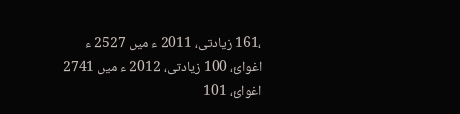،161 زیادتی، 2011 ء میں 2527 ء اغوائ، 100 زیادتی، 2012 ء میں 2741 اغوائ، 101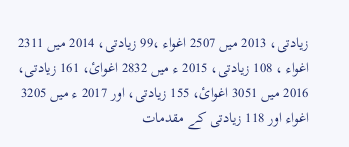زیادتی، 2013 میں 2507 اغواء ،99 زیادتی، 2014 میں 2311 اغواء ، 108 زیادتی، 2015 ء میں 2832 اغوائ، 161 زیادتی، 2016 میں 3051 اغوائ، 155 زیادتی، اور 2017 ء میں 3205 اغواء اور 118 زیادتی کے مقدمات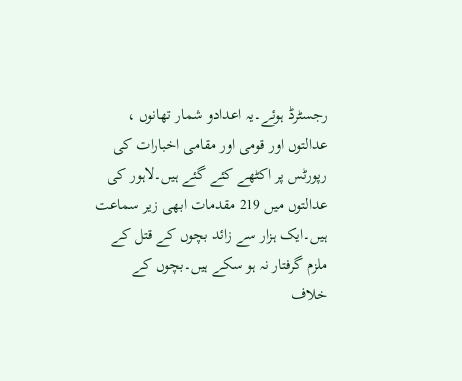رجسٹرڈ ہوئے۔یہ اعدادو شمار تھانوں ، عدالتوں اور قومی اور مقامی اخبارات کی رپورٹس پر اکٹھے کئے گئے ہیں۔لاہور کی عدالتوں میں 219 مقدمات ابھی زیر سماعت ہیں۔ایک ہزار سے زائد بچوں کے قتل کے ملزم گرفتار نہ ہو سکے ہیں۔بچوں کے خلاف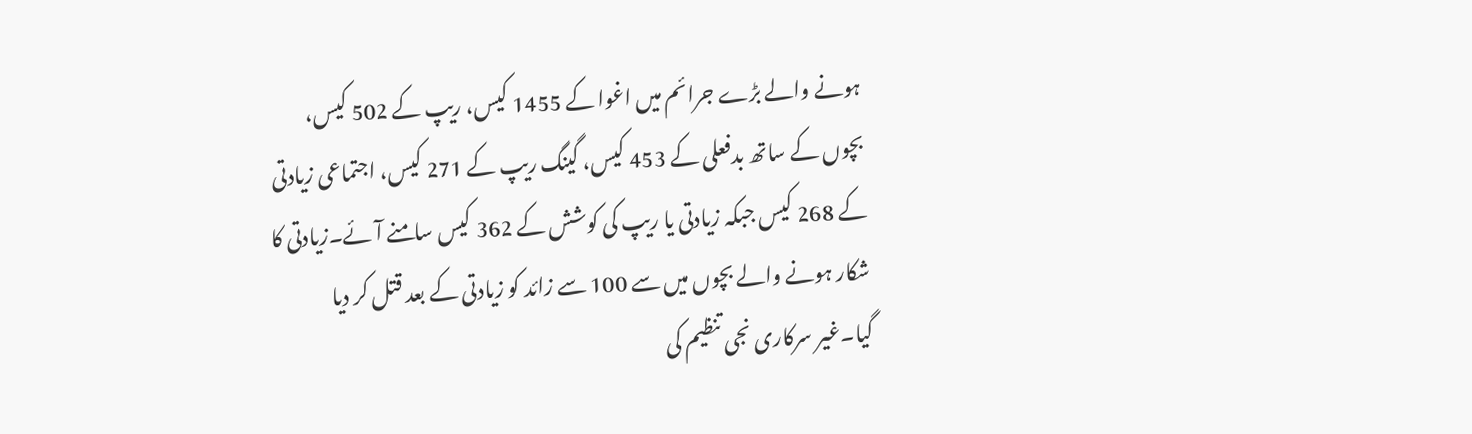ہونے والے بڑے جرائم میں اغوا کے 1455 کیس، ریپ کے 502 کیس، بچوں کے ساتھ بدفعلی کے 453 کیس، گینگ ریپ کے 271 کیس، اجتماعی زیادتی کے 268 کیس جبکہ زیادتی یا ریپ کی کوشش کے 362 کیس سامنے آئے۔زیادتی کا شکار ہونے والے بچوں میں سے 100 سے زائد کو زیادتی کے بعد قتل کر دیا گیا۔غیر سرکاری نجی تنظیم کی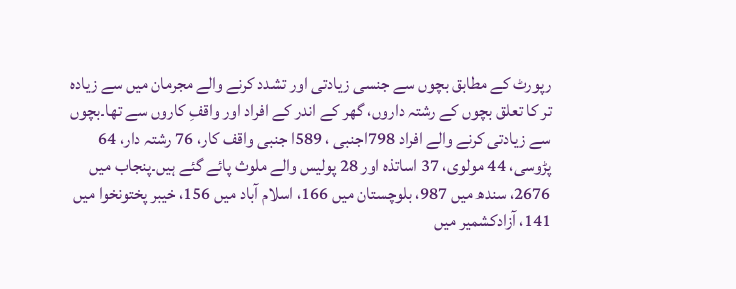رپورٹ کے مطابق بچوں سے جنسی زیادتی اور تشدد کرنے والے مجرمان میں سے زیادہ تر کا تعلق بچوں کے رشتہ داروں، گھر کے اندر کے افراد اور واقفِ کاروں سے تھا۔بچوں سے زیادتی کرنے والے افراد 798اجنبی ، 589ا جنبی واقف کار، 76 رشتہ دار، 64 پڑوسی، 44 مولوی، 37 اساتذہ اور 28 پولیس والے ملوث پائے گئے ہیں۔پنجاب میں 2676، سندھ میں 987، بلوچستان میں 166، اسلام آباد میں 156، خیبر پختونخوا میں 141، آزادکشمیر میں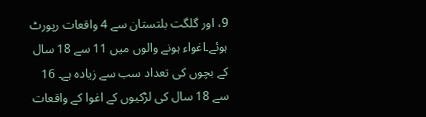9، اور گلگت بلتستان سے 4 واقعات رپورٹ ہوئے۔اغواء ہونے والوں میں 11 سے 18 سال کے بچوں کی تعداد سب سے زیادہ ہے۔ 16 سے 18 سال کی لڑکیوں کے اغوا کے واقعات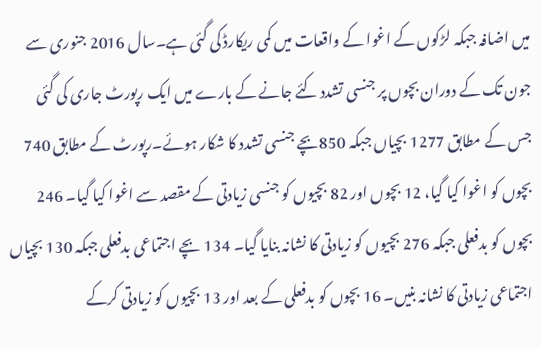میں اضافہ جبکہ لڑکوں کے اغوا کے واقعات میں کمی ریکارڈ کی گئی ہے۔سال 2016 جنوری سے جون تک کے دوران بچوں پر جنسی تشدد کئے جانے کے بارے میں ایک رپورٹ جاری کی گئی جس کے مطابق 1277 بچیاں جبکہ 850بچے جنسی تشدد کا شکار ہوئے۔رپورٹ کے مطابق 740 بچوں کو اغوا کیا گیا، 12 بچوں اور 82 بچیوں کو جنسی زیادتی کے مقصد سے اغوا کیا گیا۔ 246 بچوں کو بدفعلی جبکہ 276 بچیوں کو زیادتی کا نشانہ بنایا گیا۔ 134 بچے اجتماعی بدفعلی جبکہ 130 بچیاں اجتماعی زیادتی کا نشانہ بنیں۔ 16 بچوں کو بدفعلی کے بعد اور 13 بچیوں کو زیادتی کرکے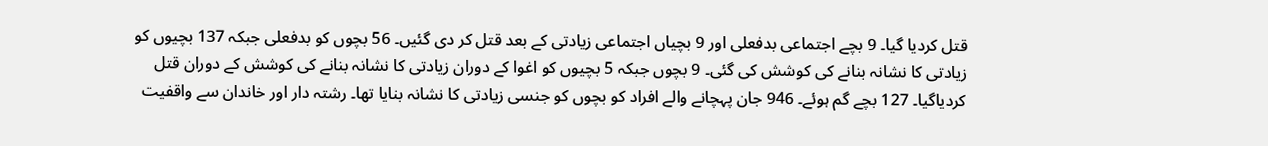قتل کردیا گیا۔ 9 بچے اجتماعی بدفعلی اور 9 بچیاں اجتماعی زیادتی کے بعد قتل کر دی گئیں۔ 56 بچوں کو بدفعلی جبکہ 137 بچیوں کو زیادتی کا نشانہ بنانے کی کوشش کی گئی۔ 9 بچوں جبکہ 5 بچیوں کو اغوا کے دوران زیادتی کا نشانہ بنانے کی کوشش کے دوران قتل کردیاگیا۔ 127 بچے گم ہوئے۔ 946 جان پہچانے والے افراد کو بچوں کو جنسی زیادتی کا نشانہ بنایا تھا۔ رشتہ دار اور خاندان سے واقفیت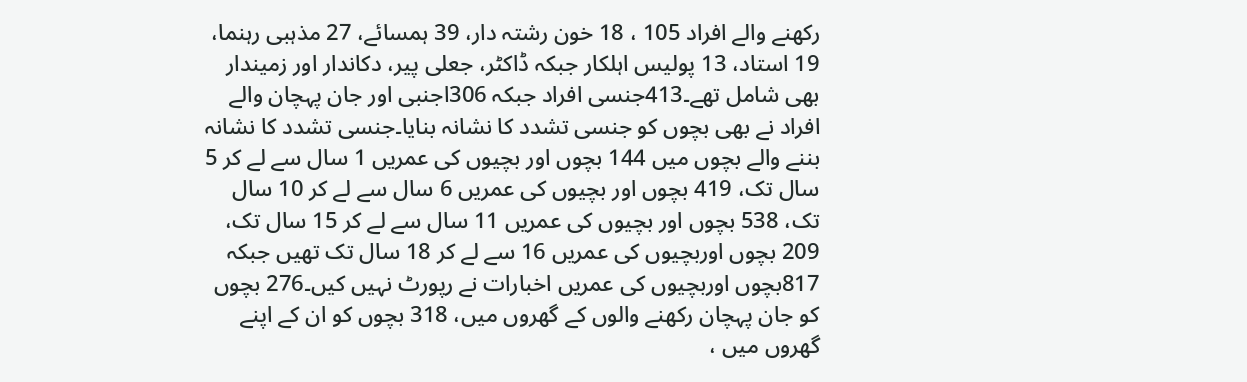رکھنے والے افراد 105 ، 18 خون رشتہ دار، 39 ہمسائے، 27 مذہبی رہنما، 19 استاد، 13 پولیس اہلکار جبکہ ڈاکٹر، جعلی پیر، دکاندار اور زمیندار بھی شامل تھے۔413جنسی افراد جبکہ 306اجنبی اور جان پہچان والے افراد نے بھی بچوں کو جنسی تشدد کا نشانہ بنایا۔جنسی تشدد کا نشانہ بننے والے بچوں میں 144 بچوں اور بچیوں کی عمریں 1 سال سے لے کر 5 سال تک، 419 بچوں اور بچیوں کی عمریں 6 سال سے لے کر 10 سال تک، 538 بچوں اور بچیوں کی عمریں 11 سال سے لے کر 15 سال تک، 209 بچوں اوربچیوں کی عمریں 16 سے لے کر 18 سال تک تھیں جبکہ 817بچوں اوربچیوں کی عمریں اخبارات نے رپورٹ نہیں کیں۔276 بچوں کو جان پہچان رکھنے والوں کے گھروں میں، 318 بچوں کو ان کے اپنے گھروں میں ،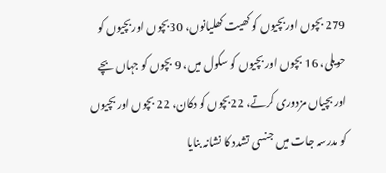279 بچوں اوربچیوں کو کھیت کھلیانوں، 30بچوں اوربچیوں کو حویلی، 16 بچوں اور بچیوں کو سکول میں، 9 بچوں کو جہاں بچے اور بچیاں مزدوری کرتے، 22بچوں کو دکان، 22 بچوں اور بچیوں کو مدرسہ جات میں جنسی تشدد کا نشانہ بنایا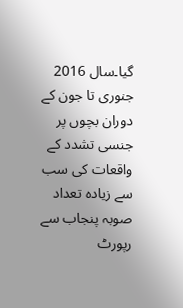گیا۔سال 2016 جنوری تا جون کے دوران بچوں پر جنسی تشدد کے واقعات کی سب سے زیادہ تعداد صوبہ پنجاب سے رپورٹ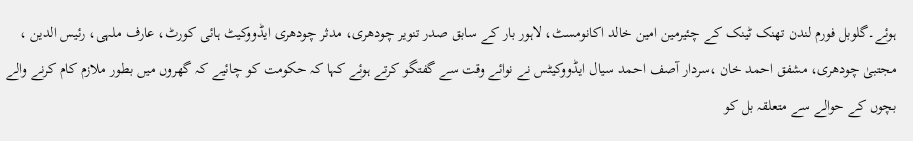ہوئے۔گلوبل فورم لندن تھنک ٹینک کے چئیرمین امین خالد اکانومسٹ، لاہور بار کے سابق صدر تنویر چودھری، مدثر چودھری ایڈووکیٹ ہائی کورٹ، عارف ملہی، رئیس الدین ، مجتبیٰ چودھری، مشفق احمد خان ،سردار آصف احمد سیال ایڈووکیٹس نے نوائے وقت سے گفتگو کرتے ہوئے کہا کہ حکومت کو چائیے کہ گھروں میں بطور ملازم کام کرنے والے بچوں کے حوالے سے متعلقہ بل کو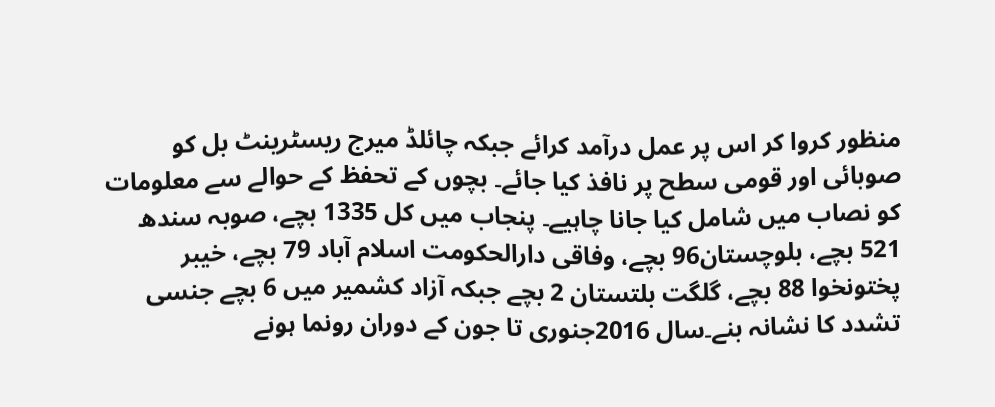منظور کروا کر اس پر عمل درآمد کرائے جبکہ چائلڈ میرج ریسٹرینٹ بل کو صوبائی اور قومی سطح پر نافذ کیا جائے۔ بچوں کے تحفظ کے حوالے سے معلومات کو نصاب میں شامل کیا جانا چاہیے۔ پنجاب میں کل 1335 بچے، صوبہ سندھ 521 بچے، بلوچستان96 بچے، وفاقی دارالحکومت اسلام آباد 79 بچے، خیبر پختونخوا 88 بچے، گلگت بلتستان 2 بچے جبکہ آزاد کشمیر میں 6 بچے جنسی تشدد کا نشانہ بنے۔سال 2016جنوری تا جون کے دوران رونما ہونے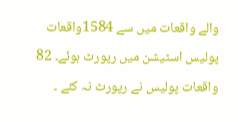والے واقعات میں سے 1584واقعات پولیس اسٹیشن میں رپورٹ ہوئے۔ 82 واقعات پولیس نے رپورٹ نہ کئے ۔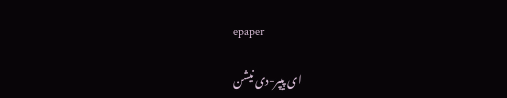epaper

ای پیپر-دی نیشن